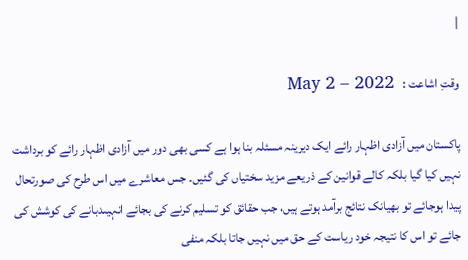|

وقتِ اشاعت :   May 2 – 2022

پاکستان میں آزادی اظہار رائے ایک دیرینہ مسئلہ بنا ہوا ہے کسی بھی دور میں آزادی اظہار رائے کو برداشت نہیں کیا گیا بلکہ کالے قوانین کے ذریعے مزید سختیاں کی گئیں۔ جس معاشرے میں اس طرح کی صورتحال پیدا ہوجائے تو بھیانک نتائج برآمد ہوتے ہیں، جب حقائق کو تسلیم کرنے کی بجائے انہیںدبانے کی کوشش کی جائے تو اس کا نتیجہ خود ریاست کے حق میں نہیں جاتا بلکہ منفی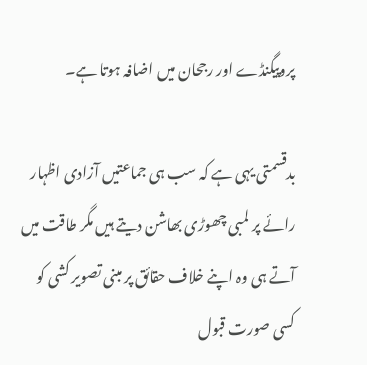پروپیگنڈے اور رجحان میں اضافہ ہوتا ہے۔

بدقسمتی یہی ہے کہ سب ہی جماعتیں آزادی اظہار رائے پر لمبی چھوڑی بھاشن دیتے ہیں مگر طاقت میں آتے ہی وہ اپنے خلاف حقائق پر مبنی تصویر کشی کو کسی صورت قبول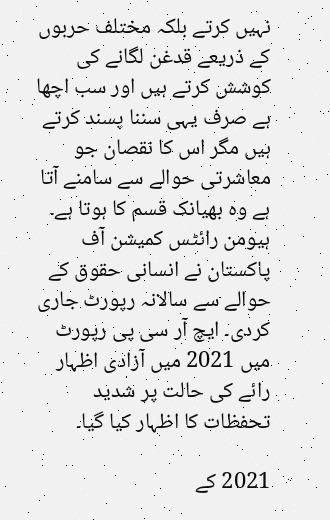نہیں کرتے بلکہ مختلف حربوں کے ذریعے قدغن لگانے کی کوشش کرتے ہیں اور سب اچھا ہے صرف یہی سننا پسند کرتے ہیں مگر اس کا نقصان جو معاشرتی حوالے سے سامنے آتا ہے وہ بھیانک قسم کا ہوتا ہے۔ ہیومن رائٹس کمیشن آف پاکستان نے انسانی حقوق کے حوالے سے سالانہ رپورٹ جاری کردی۔ ایچ آر سی پی رپورٹ میں 2021 میں آزادی اظہار رائے کی حالت پر شدید تحفظات کا اظہار کیا گیا۔

2021 کے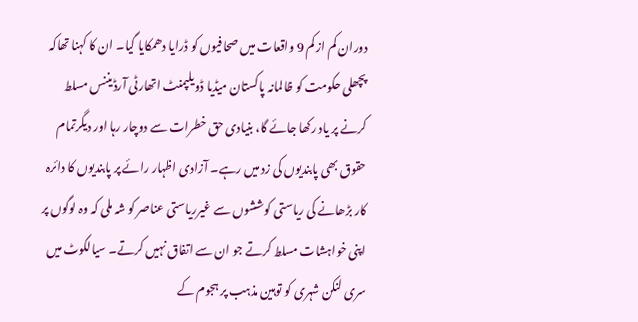دوران کم از کم 9 واقعات میں صحافیوں کو ڈرایا دھمکایا گیا۔ ان کا کہنا تھاکہ پچھلی حکومت کو ظالمانہ پاکستان میڈیا ڈویلپمنٹ اتھارٹی آرڈیننس مسلط کرنے پر یاد رکھا جائے گا، بنیادی حق خطرات سے دوچار رہا اور دیگرتمام حقوق بھی پابندیوں کی زد میں رہے۔ آزادی اظہار رائے پر پابندیوں کا دائرہ کار بڑھانے کی ریاستی کوششوں سے غیرریاستی عناصر کو شہ ملی کہ وہ لوگوں پر اپنی خواہشات مسلط کرتے جو ان سے اتفاق نہیں کرتے۔ سیالکوٹ میں سری لنکن شہری کو توہین مذہب پر ہجوم کے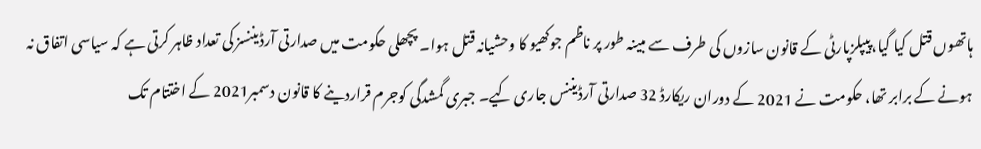ہاتھوں قتل کیا گیا،پیپلزپارٹی کے قانون سازوں کی طرف سے مبینہ طور پر ناظم جوکھیو کا وحشیانہ قتل ہوا۔ پچھلی حکومت میں صدارتی آرڈیننسز کی تعداد ظاہر کرتی ہے کہ سیاسی اتفاق نہ ہونے کے برابر تھا، حکومت نے 2021 کے دوران ریکارڈ 32 صدارتی آرڈیننس جاری کیے۔ جبری گمشدگی کوجرم قراردینے کا قانون دسمبر2021 کے اختتام تک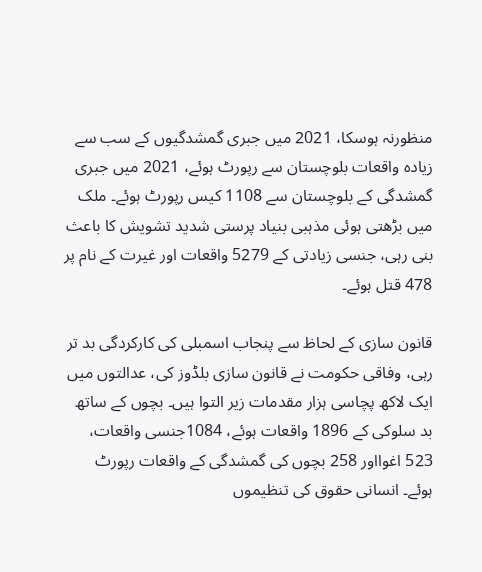منظورنہ ہوسکا، 2021 میں جبری گمشدگیوں کے سب سے زیادہ واقعات بلوچستان سے رپورٹ ہوئے، 2021 میں جبری گمشدگی کے بلوچستان سے 1108 کیس رپورٹ ہوئے۔ ملک میں بڑھتی ہوئی مذہبی بنیاد پرستی شدید تشویش کا باعث بنی رہی، جنسی زیادتی کے 5279 واقعات اور غیرت کے نام پر 478 قتل ہوئے۔

قانون سازی کے لحاظ سے پنجاب اسمبلی کی کارکردگی بد تر رہی، وفاقی حکومت نے قانون سازی بلڈوز کی، عدالتوں میں ایک لاکھ پچاسی ہزار مقدمات زیر التوا ہیں۔ بچوں کے ساتھ بد سلوکی کے 1896 واقعات ہوئے، 1084جنسی واقعات، 523 اغوااور 258 بچوں کی گمشدگی کے واقعات رپورٹ ہوئے۔ انسانی حقوق کی تنظیموں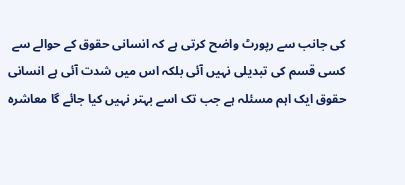کی جانب سے رپورٹ واضح کرتی ہے کہ انسانی حقوق کے حوالے سے کسی قسم کی تبدیلی نہیں آئی بلکہ اس میں شدت آئی ہے انسانی حقوق ایک اہم مسئلہ ہے جب تک اسے بہتر نہیں کیا جائے گا معاشرہ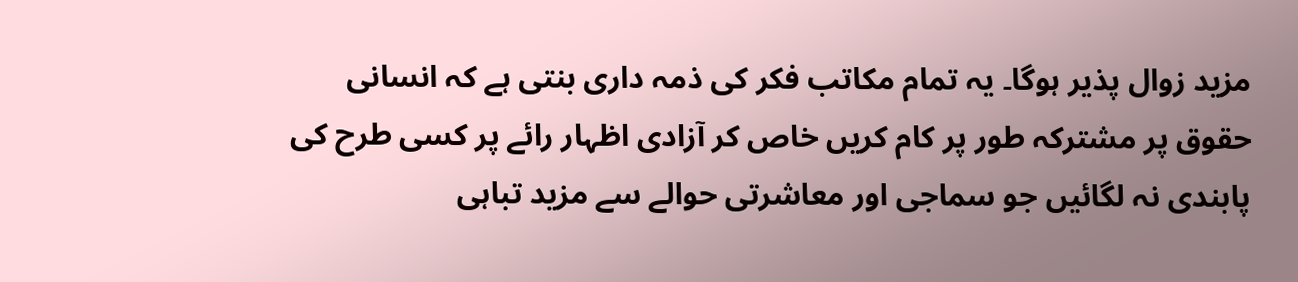مزید زوال پذیر ہوگا۔ یہ تمام مکاتب فکر کی ذمہ داری بنتی ہے کہ انسانی حقوق پر مشترکہ طور پر کام کریں خاص کر آزادی اظہار رائے پر کسی طرح کی پابندی نہ لگائیں جو سماجی اور معاشرتی حوالے سے مزید تباہی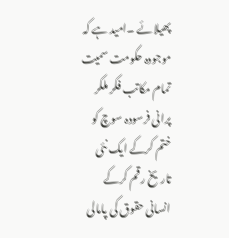پھیلائے ۔امید ہے کہ موجودہ حکومت سمیت تمام مکاتب فکر ملکر پرانی فرسودہ سوچ کو ختم کرکے ایک نئی تاریخ رقم کرکے انسانی حقوق کی پامالی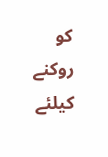کو روکنے کیلئے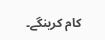کام کرینگے۔